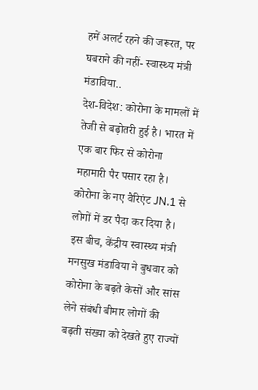हमें अलर्ट रहने की जरूरत, पर घबराने की नहीं- स्वास्थ्य मंत्री मंडाविया..
देश-विदेश: कोरोना के मामलों में तेजी से बढ़ोतरी हुई है। भारत में एक बार फिर से कोरोना महामारी पैर पसार रहा है। कोरोना के नए वैरिएंट JN.1 से लोगों में डर पैदा कर दिया है। इस बीच, केंद्रीय स्वास्थ्य मंत्री मनसुख मंडाविया ने बुधवार को कोरोना के बढ़ते केसों और सांस लेने संबंधी बीमार लोगों की बढ़ती संख्या को देखते हुए राज्यों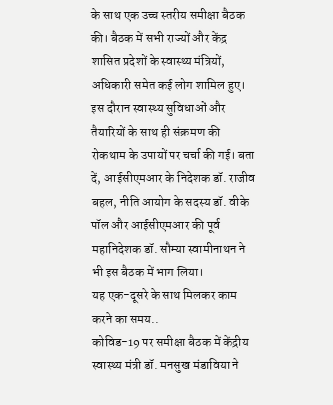के साथ एक उच्च स्तरीय समीक्षा बैठक की। बैठक में सभी राज्यों और केंद्र शासित प्रदेशों के स्वास्थ्य मंत्रियों, अधिकारी समेत कई लोग शामिल हुए। इस दौरान स्वास्थ्य सुविधाओं और तैयारियों के साथ ही संक्रमण की रोकथाम के उपायों पर चर्चा की गई। बता दें, आईसीएमआर के निदेशक डॉ. राजीव बहल, नीति आयोग के सदस्य डॉ. वीके पॉल और आईसीएमआर की पूर्व महानिदेशक डॉ. सौम्या स्वामीनाथन ने भी इस बैठक में भाग लिया।
यह एक-दूसरे के साथ मिलकर काम करने का समय..
कोविड-19 पर समीक्षा बैठक में केंद्रीय स्वास्थ्य मंत्री डॉ. मनसुख मंडाविया ने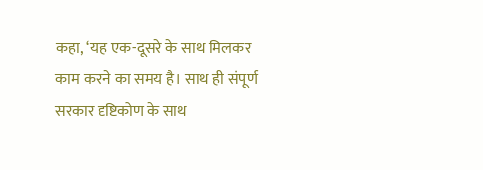कहा, ‘यह एक-दूसरे के साथ मिलकर काम करने का समय है। साथ ही संपूर्ण सरकार दृष्टिकोण के साथ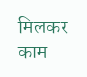मिलकर काम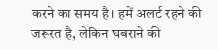करने का समय है। हमें अलर्ट रहने की जरूरत है, लेकिन घबराने की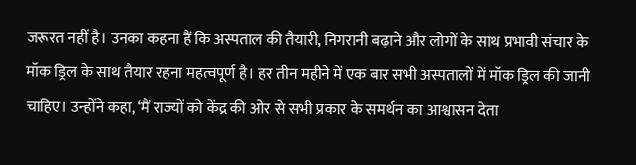जरूरत नहीं है। उनका कहना हैं कि अस्पताल की तैयारी, निगरानी बढ़ाने और लोगों के साथ प्रभावी संचार के मॉक ड्रिल के साथ तैयार रहना महत्वपूर्ण है। हर तीन महीने में एक बार सभी अस्पतालों में मॉक ड्रिल की जानी चाहिए। उन्होंने कहा, ‘मैं राज्यों को केंद्र की ओर से सभी प्रकार के समर्थन का आश्वासन देता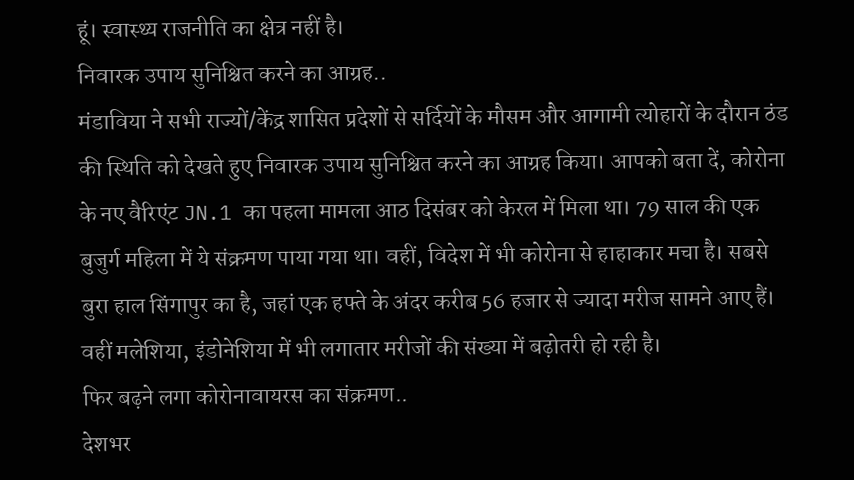हूं। स्वास्थ्य राजनीति का क्षेत्र नहीं है।
निवारक उपाय सुनिश्चित करने का आग्रह..
मंडाविया ने सभी राज्यों/केंद्र शासित प्रदेशों से सर्दियों के मौसम और आगामी त्योहारों के दौरान ठंड की स्थिति को देखते हुए निवारक उपाय सुनिश्चित करने का आग्रह किया। आपको बता दें, कोरोना के नए वैरिएंट JN.1 का पहला मामला आठ दिसंबर को केरल में मिला था। 79 साल की एक बुजुर्ग महिला में ये संक्रमण पाया गया था। वहीं, विदेश में भी कोरोना से हाहाकार मचा है। सबसे बुरा हाल सिंगापुर का है, जहां एक हफ्ते के अंदर करीब 56 हजार से ज्यादा मरीज सामने आए हैं। वहीं मलेशिया, इंडोनेशिया में भी लगातार मरीजों की संख्या में बढ़ोतरी हो रही है।
फिर बढ़ने लगा कोरोनावायरस का संक्रमण..
देशभर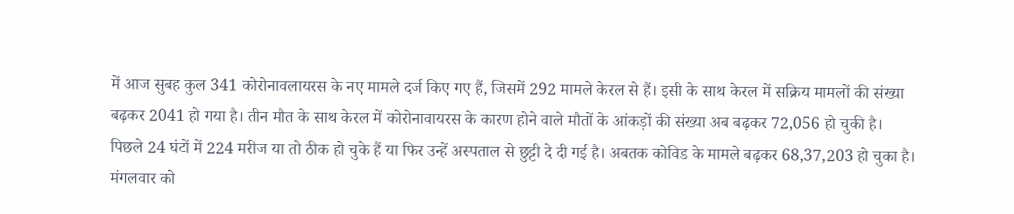में आज सुबह कुल 341 कोरोनावलायरस के नए मामले दर्ज किए गए हैं, जिसमें 292 मामले केरल से हैं। इसी के साथ केरल में सक्रिय मामलों की संख्या बढ़कर 2041 हो गया है। तीन मौत के साथ केरल में कोरोनावायरस के कारण होने वाले मौतों के आंकड़ों की संख्या अब बढ़कर 72,056 हो चुकी है।
पिछले 24 घंटों में 224 मरीज या तो ठीक हो चुके हैं या फिर उन्हें अस्पताल से छुट्टी दे दी गई है। अबतक कोविड के मामले बढ़कर 68,37,203 हो चुका है। मंगलवार को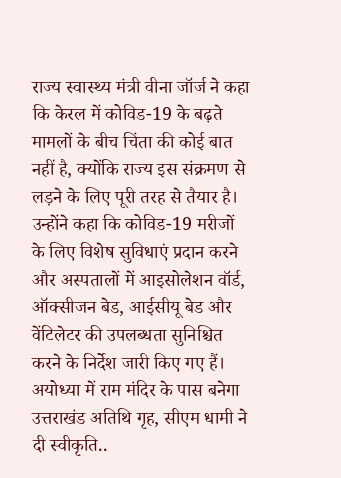राज्य स्वास्थ्य मंत्री वीना जॉर्ज ने कहा कि केरल में कोविड-19 के बढ़ते मामलों के बीच चिंता की कोई बात नहीं है, क्योंकि राज्य इस संक्रमण से लड़ने के लिए पूरी तरह से तैयार है। उन्होंने कहा कि कोविड-19 मरीजों के लिए विशेष सुविधाएं प्रदान करने और अस्पतालों में आइसोलेशन वॉर्ड, ऑक्सीजन बेड, आईसीयू बेड और वेंटिलेटर की उपलब्धता सुनिश्चित करने के निर्देश जारी किए गए हैं।
अयोध्या में राम मंदिर के पास बनेगा उत्तराखंड अतिथि गृह, सीएम धामी ने दी स्वीकृति..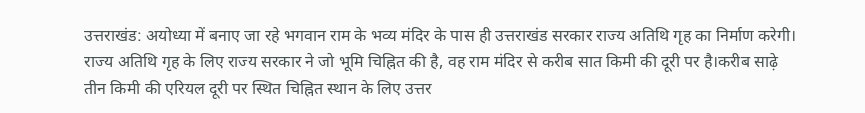उत्तराखंड: अयोध्या में बनाए जा रहे भगवान राम के भव्य मंदिर के पास ही उत्तराखंड सरकार राज्य अतिथि गृह का निर्माण करेगी। राज्य अतिथि गृह के लिए राज्य सरकार ने जो भूमि चिह्नित की है, वह राम मंदिर से करीब सात किमी की दूरी पर है।करीब साढ़े तीन किमी की एरियल दूरी पर स्थित चिह्नित स्थान के लिए उत्तर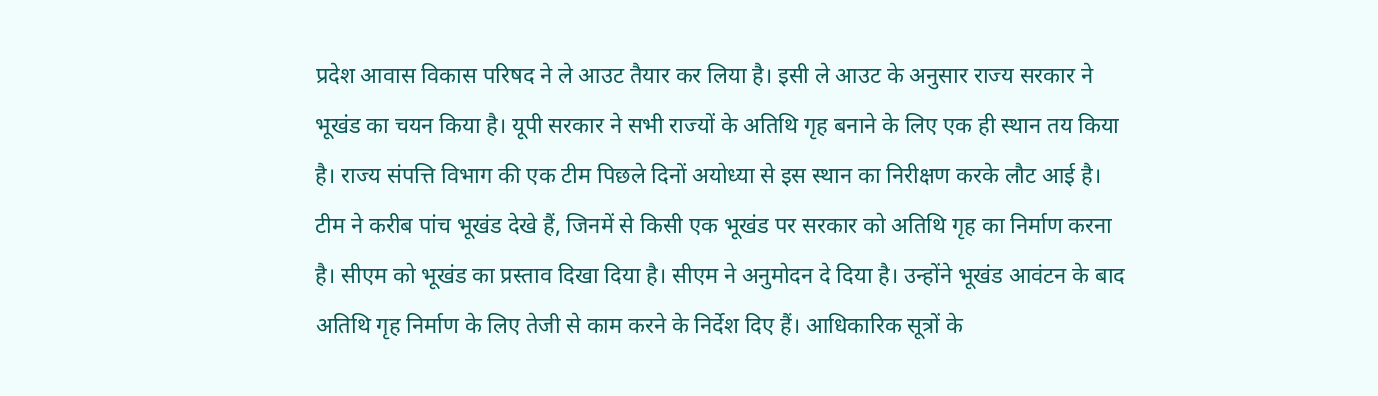प्रदेश आवास विकास परिषद ने ले आउट तैयार कर लिया है। इसी ले आउट के अनुसार राज्य सरकार ने भूखंड का चयन किया है। यूपी सरकार ने सभी राज्यों के अतिथि गृह बनाने के लिए एक ही स्थान तय किया है। राज्य संपत्ति विभाग की एक टीम पिछले दिनों अयोध्या से इस स्थान का निरीक्षण करके लौट आई है।
टीम ने करीब पांच भूखंड देखे हैं, जिनमें से किसी एक भूखंड पर सरकार को अतिथि गृह का निर्माण करना है। सीएम को भूखंड का प्रस्ताव दिखा दिया है। सीएम ने अनुमोदन दे दिया है। उन्होंने भूखंड आवंटन के बाद अतिथि गृह निर्माण के लिए तेजी से काम करने के निर्देश दिए हैं। आधिकारिक सूत्रों के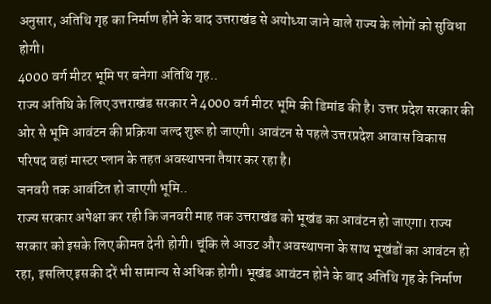अनुसार, अतिथि गृह का निर्माण होने के बाद उत्तराखंड से अयोध्या जाने वाले राज्य के लोगों को सुविधा होगी।
4000 वर्ग मीटर भूमि पर बनेगा अतिथि गृह..
राज्य अतिथि के लिए उत्तराखंड सरकार ने 4000 वर्ग मीटर भूमि की डिमांड की है। उत्तर प्रदेश सरकार की ओर से भूमि आवंटन की प्रक्रिया जल्द शुरू हो जाएगी। आवंटन से पहले उत्तरप्रदेश आवास विकास परिषद वहां मास्टर प्लान के तहत अवस्थापना तैयार कर रहा है।
जनवरी तक आवंटित हो जाएगी भूमि..
राज्य सरकार अपेक्षा कर रही कि जनवरी माह तक उत्तराखंड को भूखंड का आवंटन हो जाएगा। राज्य सरकार को इसके लिए कीमत देनी होगी। चूंकि ले आउट और अवस्थापना के साथ भूखंडों का आवंटन हो रहा, इसलिए इसकी दरें भी सामान्य से अधिक होगी। भूखंड आवंटन होने के बाद अतिथि गृह के निर्माण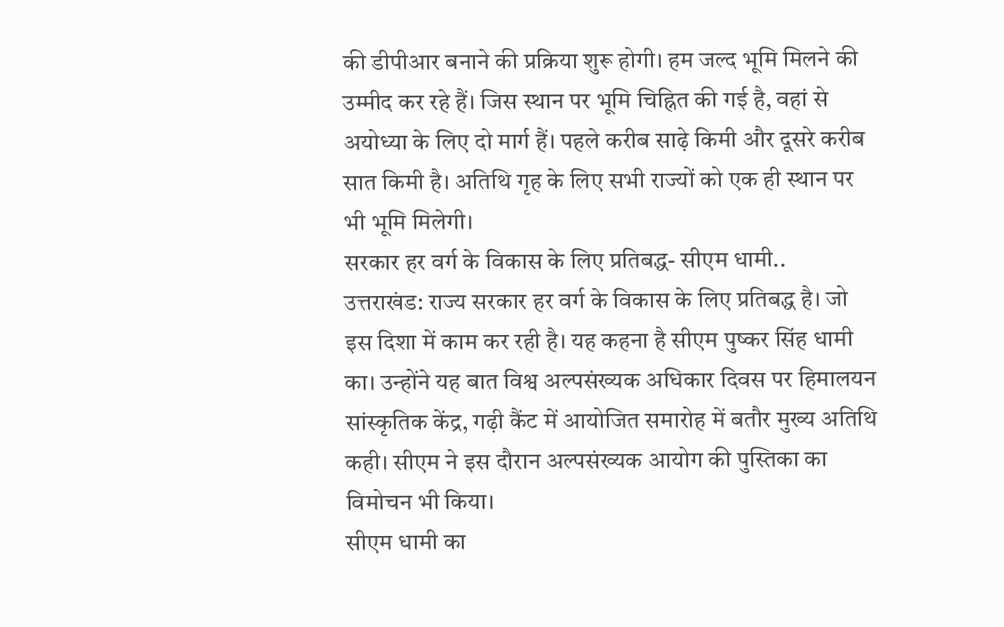की डीपीआर बनाने की प्रक्रिया शुरू होगी। हम जल्द भूमि मिलने की उम्मीद कर रहे हैं। जिस स्थान पर भूमि चिह्नित की गई है, वहां से अयोध्या के लिए दो मार्ग हैं। पहले करीब साढ़े किमी और दूसरे करीब सात किमी है। अतिथि गृह के लिए सभी राज्यों को एक ही स्थान पर भी भूमि मिलेगी।
सरकार हर वर्ग के विकास के लिए प्रतिबद्ध- सीएम धामी..
उत्तराखंड: राज्य सरकार हर वर्ग के विकास के लिए प्रतिबद्ध है। जो इस दिशा में काम कर रही है। यह कहना है सीएम पुष्कर सिंह धामी का। उन्होंने यह बात विश्व अल्पसंख्यक अधिकार दिवस पर हिमालयन सांस्कृतिक केंद्र, गढ़ी कैंट में आयोजित समारोह में बतौर मुख्य अतिथि कही। सीएम ने इस दौरान अल्पसंख्यक आयोग की पुस्तिका का विमोचन भी किया।
सीएम धामी का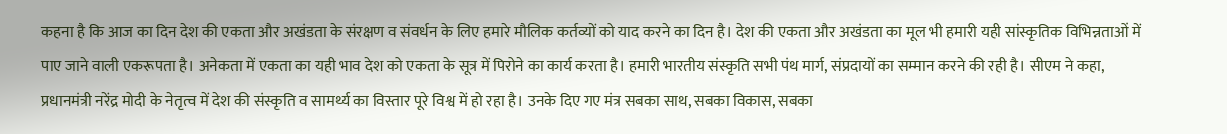कहना है कि आज का दिन देश की एकता और अखंडता के संरक्षण व संवर्धन के लिए हमारे मौलिक कर्तव्यों को याद करने का दिन है। देश की एकता और अखंडता का मूल भी हमारी यही सांस्कृतिक विभिन्नताओं में पाए जाने वाली एकरूपता है। अनेकता में एकता का यही भाव देश को एकता के सूत्र में पिरोने का कार्य करता है। हमारी भारतीय संस्कृति सभी पंथ मार्ग, संप्रदायों का सम्मान करने की रही है। सीएम ने कहा, प्रधानमंत्री नरेंद्र मोदी के नेतृत्व में देश की संस्कृति व सामर्थ्य का विस्तार पूरे विश्व में हो रहा है। उनके दिए गए मंत्र सबका साथ, सबका विकास, सबका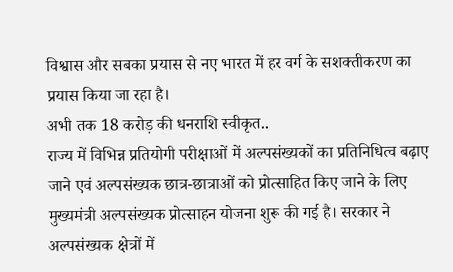विश्वास और सबका प्रयास से नए भारत में हर वर्ग के सशक्तीकरण का प्रयास किया जा रहा है।
अभी तक 18 करोड़ की धनराशि स्वीकृत..
राज्य में विभिन्न प्रतियोगी परीक्षाओं में अल्पसंख्यकों का प्रतिनिधित्व बढ़ाए जाने एवं अल्पसंख्यक छात्र-छात्राओं को प्रोत्साहित किए जाने के लिए मुख्यमंत्री अल्पसंख्यक प्रोत्साहन योजना शुरू की गई है। सरकार ने अल्पसंख्यक क्षेत्रों में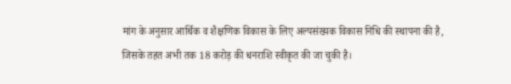मांग के अनुसार आर्थिक व शैक्षणिक विकास के लिए अल्पसंख्यक विकास निधि की स्थापना की है, जिसके तहत अभी तक 18 करोड़ की धनराशि स्वीकृत की जा चुकी है।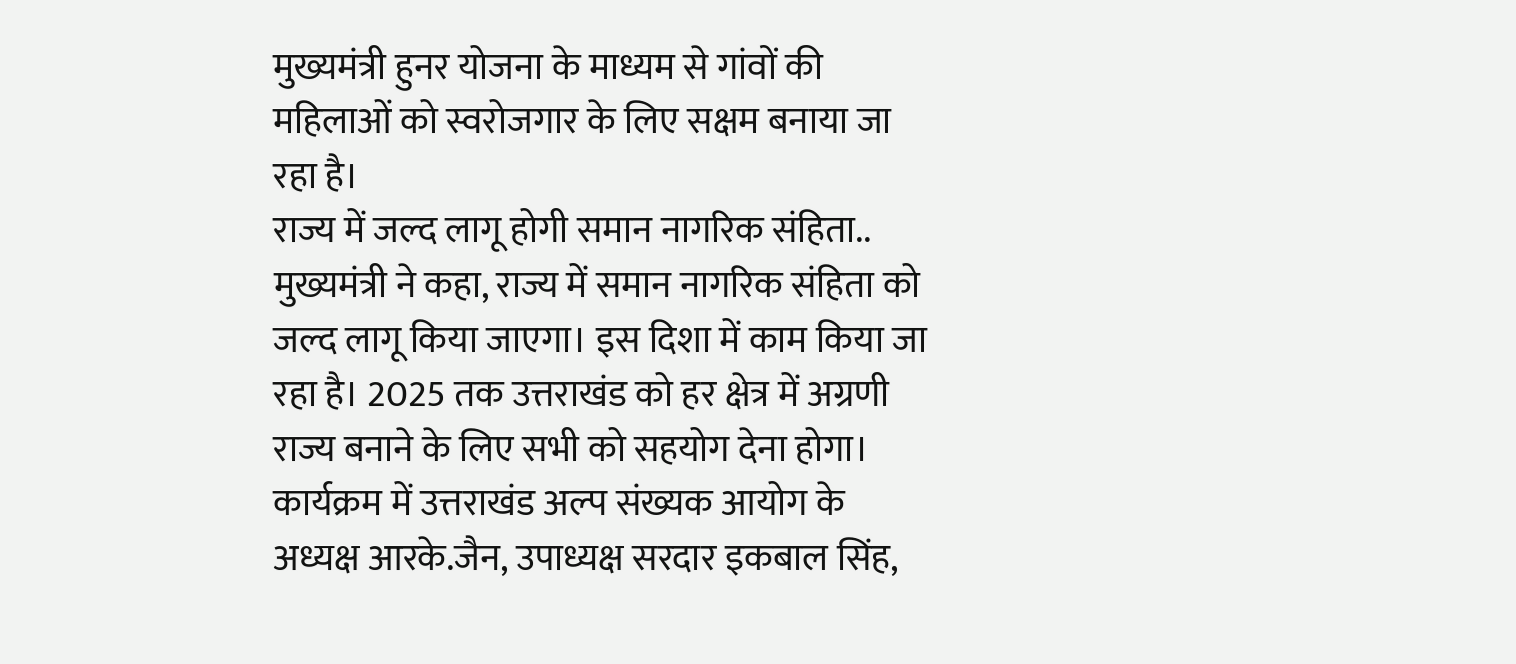मुख्यमंत्री हुनर योजना के माध्यम से गांवों की महिलाओं को स्वरोजगार के लिए सक्षम बनाया जा रहा है।
राज्य में जल्द लागू होगी समान नागरिक संहिता..
मुख्यमंत्री ने कहा, राज्य में समान नागरिक संहिता को जल्द लागू किया जाएगा। इस दिशा में काम किया जा रहा है। 2025 तक उत्तराखंड को हर क्षेत्र में अग्रणी राज्य बनाने के लिए सभी को सहयोग देना होगा। कार्यक्रम में उत्तराखंड अल्प संख्यक आयोग के अध्यक्ष आरके.जैन, उपाध्यक्ष सरदार इकबाल सिंह,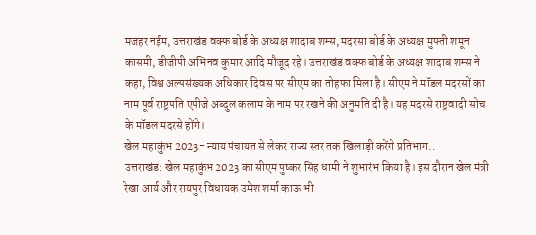मजहर नईम, उत्तराखंड वक्फ बोर्ड के अध्यक्ष शादाब शम्स, मदरसा बोर्ड के अध्यक्ष मुफ्ती शमून कासमी, डीजीपी अभिनव कुमार आदि मौजूद रहे। उत्तराखंड वक्फ बोर्ड के अध्यक्ष शादाब शम्स ने कहा, विश्व अल्पसंख्यक अधिकार दिवस पर सीएम का तोहफा मिला है। सीएम ने मॉडल मदरसों का नाम पूर्व राष्ट्रपति एपीजे अब्दुल कलाम के नाम पर रखने की अनुमति दी है। यह मदरसे राष्ट्रवादी सोच के मॉडल मदरसे होंगे।
खेल महाकुंभ 2023- न्याय पंचायत से लेकर राज्य स्तर तक खिलाड़ी करेंगे प्रतिभाग..
उत्तराखंड: खेल महाकुंभ 2023 का सीएम पुष्कर सिंह धामी ने शुभारंभ किया है। इस दौरान खेल मंत्री रेखा आर्य और रायपुर विधायक उमेश शर्मा काऊ भी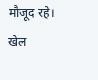मौजूद रहे। खेल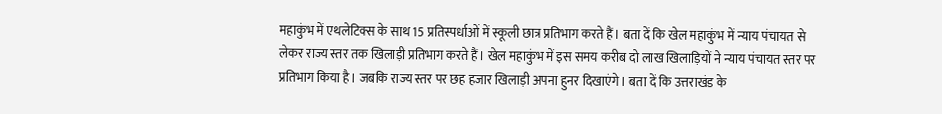महाकुंभ में एथलेटिक्स के साथ 15 प्रतिस्पर्धाओं में स्कूली छात्र प्रतिभाग करते हैं। बता दें कि खेल महाकुंभ में न्याय पंचायत से लेकर राज्य स्तर तक खिलाड़ी प्रतिभाग करते हैं। खेल महाकुंभ में इस समय करीब दो लाख खिलाड़ियों ने न्याय पंचायत स्तर पर प्रतिभाग किया है। जबकि राज्य स्तर पर छह हजार खिलाड़ी अपना हुनर दिखाएंगे। बता दें कि उत्तराखंड के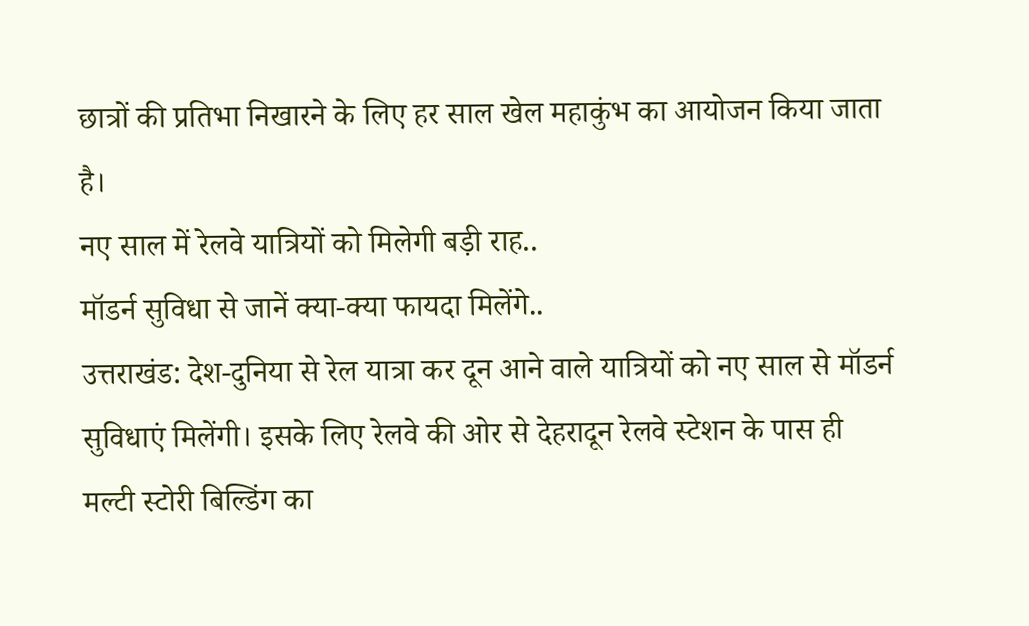छात्रों की प्रतिभा निखारने के लिए हर साल खेल महाकुंभ का आयोजन किया जाता है।
नए साल में रेलवे यात्रियों को मिलेगी बड़ी राह..
मॉडर्न सुविधा से जानें क्या-क्या फायदा मिलेंगे..
उत्तराखंड: देश-दुनिया से रेल यात्रा कर दून आने वाले यात्रियों को नए साल से मॉडर्न सुविधाएं मिलेंगी। इसके लिए रेलवे की ओर से देहरादून रेलवे स्टेशन के पास ही मल्टी स्टोरी बिल्डिंग का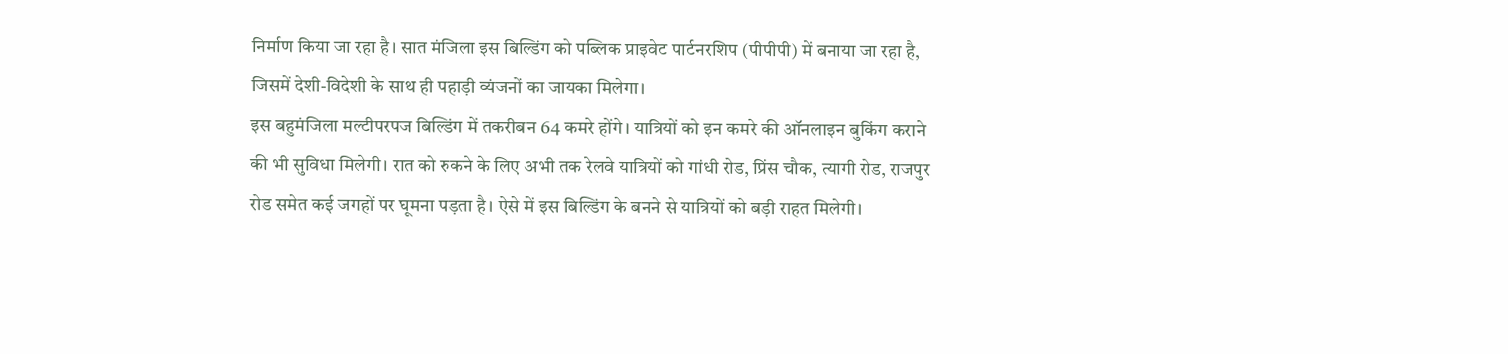निर्माण किया जा रहा है। सात मंजिला इस बिल्डिंग को पब्लिक प्राइवेट पार्टनरशिप (पीपीपी) में बनाया जा रहा है, जिसमें देशी-विदेशी के साथ ही पहाड़ी व्यंजनों का जायका मिलेगा।
इस बहुमंजिला मल्टीपरपज बिल्डिंग में तकरीबन 64 कमरे होंगे। यात्रियों को इन कमरे की ऑनलाइन बुकिंग कराने की भी सुविधा मिलेगी। रात को रुकने के लिए अभी तक रेलवे यात्रियों को गांधी रोड, प्रिंस चौक, त्यागी रोड, राजपुर रोड समेत कई जगहों पर घूमना पड़ता है। ऐसे में इस बिल्डिंग के बनने से यात्रियों को बड़ी राहत मिलेगी।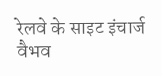रेलवे के साइट इंचार्ज वैभव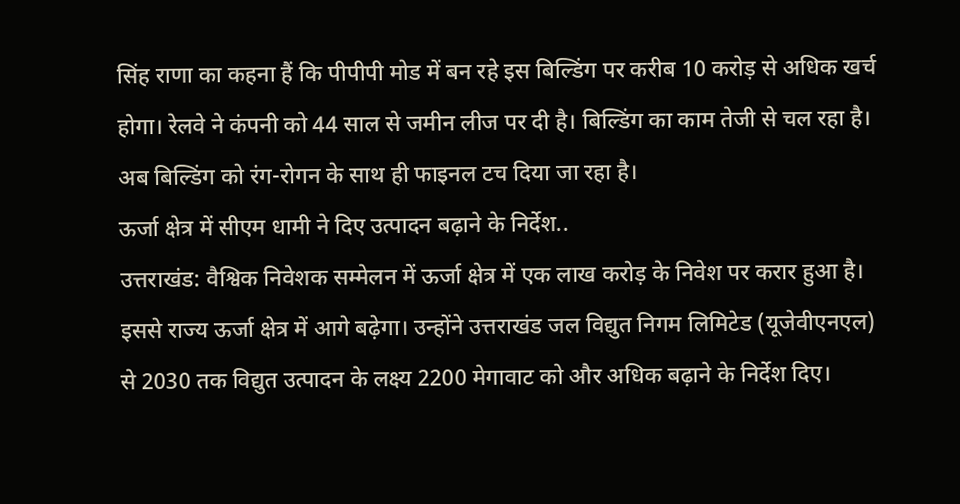सिंह राणा का कहना हैं कि पीपीपी मोड में बन रहे इस बिल्डिंग पर करीब 10 करोड़ से अधिक खर्च होगा। रेलवे ने कंपनी को 44 साल से जमीन लीज पर दी है। बिल्डिंग का काम तेजी से चल रहा है। अब बिल्डिंग को रंग-रोगन के साथ ही फाइनल टच दिया जा रहा है।
ऊर्जा क्षेत्र में सीएम धामी ने दिए उत्पादन बढ़ाने के निर्देश..
उत्तराखंड: वैश्विक निवेशक सम्मेलन में ऊर्जा क्षेत्र में एक लाख करोड़ के निवेश पर करार हुआ है। इससे राज्य ऊर्जा क्षेत्र में आगे बढ़ेगा। उन्होंने उत्तराखंड जल विद्युत निगम लिमिटेड (यूजेवीएनएल) से 2030 तक विद्युत उत्पादन के लक्ष्य 2200 मेगावाट को और अधिक बढ़ाने के निर्देश दिए।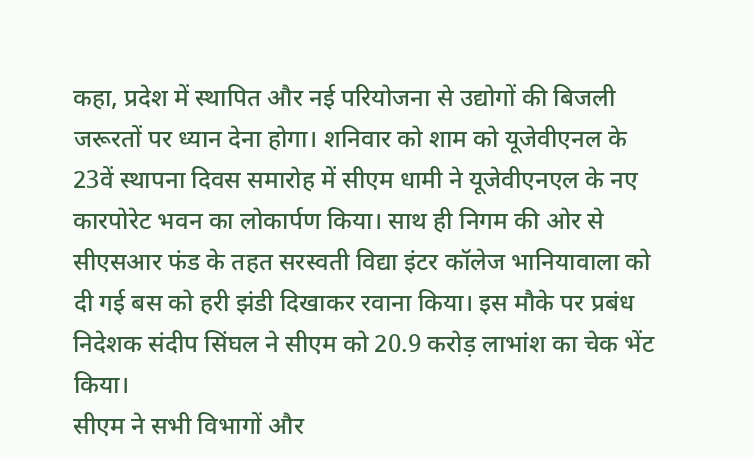कहा, प्रदेश में स्थापित और नई परियोजना से उद्योगों की बिजली जरूरतों पर ध्यान देना होगा। शनिवार को शाम को यूजेवीएनल के 23वें स्थापना दिवस समारोह में सीएम धामी ने यूजेवीएनएल के नए कारपोरेट भवन का लोकार्पण किया। साथ ही निगम की ओर से सीएसआर फंड के तहत सरस्वती विद्या इंटर कॉलेज भानियावाला को दी गई बस को हरी झंडी दिखाकर रवाना किया। इस मौके पर प्रबंध निदेशक संदीप सिंघल ने सीएम को 20.9 करोड़ लाभांश का चेक भेंट किया।
सीएम ने सभी विभागों और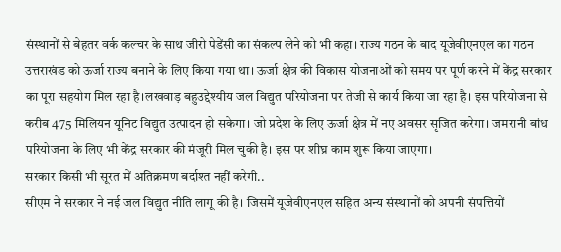संस्थानों से बेहतर वर्क कल्चर के साथ जीरो पेडेंसी का संकल्प लेने को भी कहा। राज्य गठन के बाद यूजेवीएनएल का गठन उत्तराखंड को ऊर्जा राज्य बनाने के लिए किया गया था। ऊर्जा क्षेत्र की विकास योजनाओं को समय पर पूर्ण करने में केंद्र सरकार का पूरा सहयोग मिल रहा है।लखवाड़ बहुउद्देश्यीय जल विद्युत परियोजना पर तेजी से कार्य किया जा रहा है। इस परियोजना से करीब 475 मिलियन यूनिट विद्युत उत्पादन हो सकेगा। जो प्रदेश के लिए ऊर्जा क्षेत्र में नए अवसर सृजित करेगा। जमरानी बांध परियोजना के लिए भी केंद्र सरकार की मंजूरी मिल चुकी है। इस पर शीघ्र काम शुरू किया जाएगा।
सरकार किसी भी सूरत में अतिक्रमण बर्दाश्त नहीं करेगी..
सीएम ने सरकार ने नई जल विद्युत नीति लागू की है। जिसमें यूजेवीएनएल सहित अन्य संस्थानों को अपनी संपत्तियों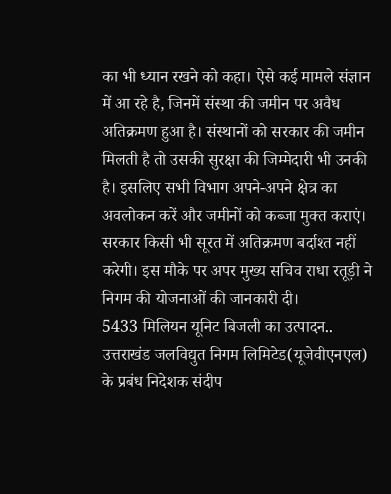का भी ध्यान रखने को कहा। ऐसे कई मामले संज्ञान में आ रहे है, जिनमें संस्था की जमीन पर अवैध अतिक्रमण हुआ है। संस्थानों को सरकार की जमीन मिलती है तो उसकी सुरक्षा की जिम्मेदारी भी उनकी है। इसलिए सभी विभाग अपने-अपने क्षेत्र का अवलोकन करें और जमीनों को कब्जा मुक्त कराएं। सरकार किसी भी सूरत में अतिक्रमण बर्दाश्त नहीं करेगी। इस मौके पर अपर मुख्य सचिव राधा रतूड़ी ने निगम की योजनाओं की जानकारी दी।
5433 मिलियन यूनिट बिजली का उत्पादन..
उत्तराखंड जलविद्युत निगम लिमिटेड(यूजेवीएनएल) के प्रबंध निदेशक संदीप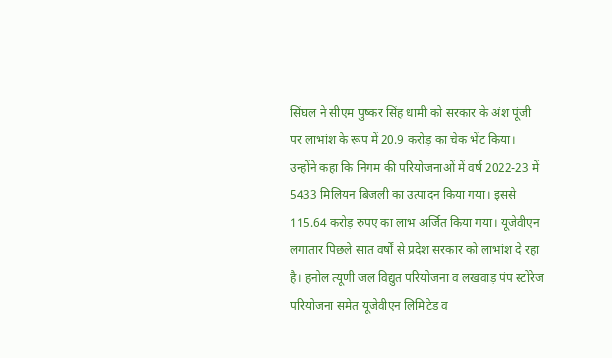सिंघल ने सीएम पुष्कर सिंह धामी को सरकार के अंश पूंजी पर लाभांश के रूप में 20.9 करोड़ का चेक भेंट किया। उन्होंने कहा कि निगम की परियोजनाओं में वर्ष 2022-23 में 5433 मिलियन बिजली का उत्पादन किया गया। इससे 115.64 करोड़ रुपए का लाभ अर्जित किया गया। यूजेवीएन लगातार पिछले सात वर्षों से प्रदेश सरकार को लाभांश दे रहा है। हनोल त्यूणी जल विद्युत परियोजना व लखवाड़ पंप स्टोरेज परियोजना समेत यूजेवीएन लिमिटेड व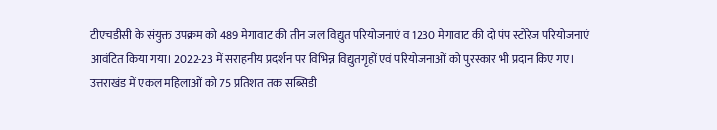टीएचडीसी के संयुक्त उपक्रम को 489 मेगावाट की तीन जल विद्युत परियोजनाएं व 1230 मेगावाट की दो पंप स्टोरेज परियोजनाएं आवंटित किया गया। 2022-23 में सराहनीय प्रदर्शन पर विभिन्न विद्युतगृहों एवं परियोजनाओं को पुरस्कार भी प्रदान किए गए।
उत्तराखंड में एकल महिलाओं को 75 प्रतिशत तक सब्सिडी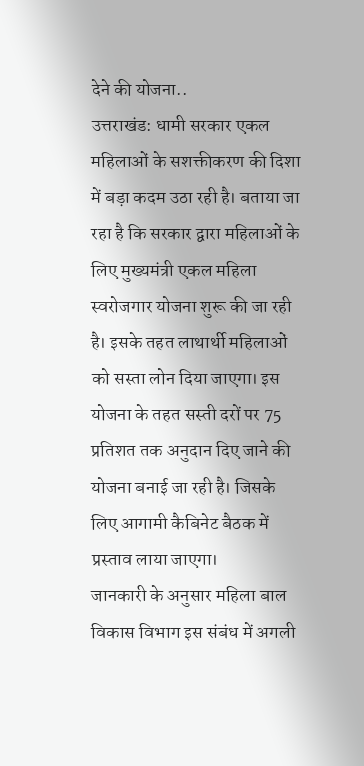देने की योजना..
उत्तराखंड: धामी सरकार एकल महिलाओं के सशक्तीकरण की दिशा में बड़ा कदम उठा रही है। बताया जा रहा है कि सरकार द्वारा महिलाओं के लिए मुख्यमंत्री एकल महिला स्वरोजगार योजना शुरू की जा रही है। इसके तहत लाथार्थी महिलाओं को सस्ता लोन दिया जाएगा। इस योजना के तहत सस्ती दरों पर 75 प्रतिशत तक अनुदान दिए जाने की योजना बनाई जा रही है। जिसके लिए आगामी कैबिनेट बैठक में प्रस्ताव लाया जाएगा।
जानकारी के अनुसार महिला बाल विकास विभाग इस संबंध में अगली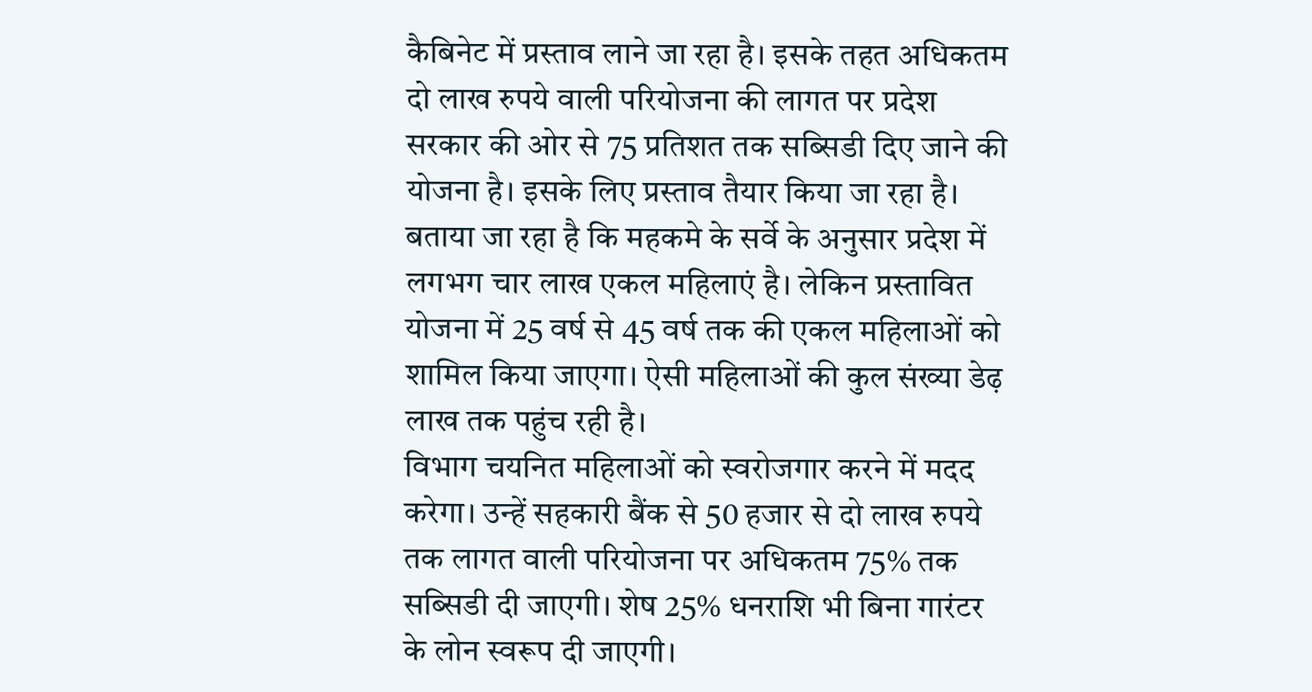कैबिनेट में प्रस्ताव लाने जा रहा है। इसके तहत अधिकतम दो लाख रुपये वाली परियोजना की लागत पर प्रदेश सरकार की ओर से 75 प्रतिशत तक सब्सिडी दिए जाने की योजना है। इसके लिए प्रस्ताव तैयार किया जा रहा है। बताया जा रहा है कि महकमे के सर्वे के अनुसार प्रदेश में लगभग चार लाख एकल महिलाएं है। लेकिन प्रस्तावित योजना में 25 वर्ष से 45 वर्ष तक की एकल महिलाओं को शामिल किया जाएगा। ऐसी महिलाओं की कुल संख्या डेढ़ लाख तक पहुंच रही है।
विभाग चयनित महिलाओं को स्वरोजगार करने में मदद करेगा। उन्हें सहकारी बैंक से 50 हजार से दो लाख रुपये तक लागत वाली परियोजना पर अधिकतम 75% तक सब्सिडी दी जाएगी। शेष 25% धनराशि भी बिना गारंटर के लोन स्वरूप दी जाएगी।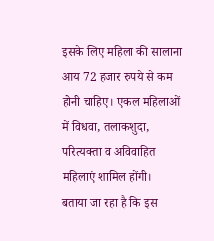इसके लिए महिला की सालाना आय 72 हजार रुपये से कम होनी चाहिए। एकल महिलाओं में विधवा, तलाकशुदा, परित्यक्ता व अविवाहित महिलाएं शामिल होंगी।
बताया जा रहा है कि इस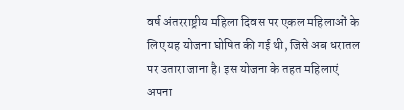वर्ष अंतरराष्ट्रीय महिला दिवस पर एकल महिलाओं के लिए यह योजना घोषित की गई थी, जिसे अब धरातल पर उतारा जाना है। इस योजना के तहत महिलाएं अपना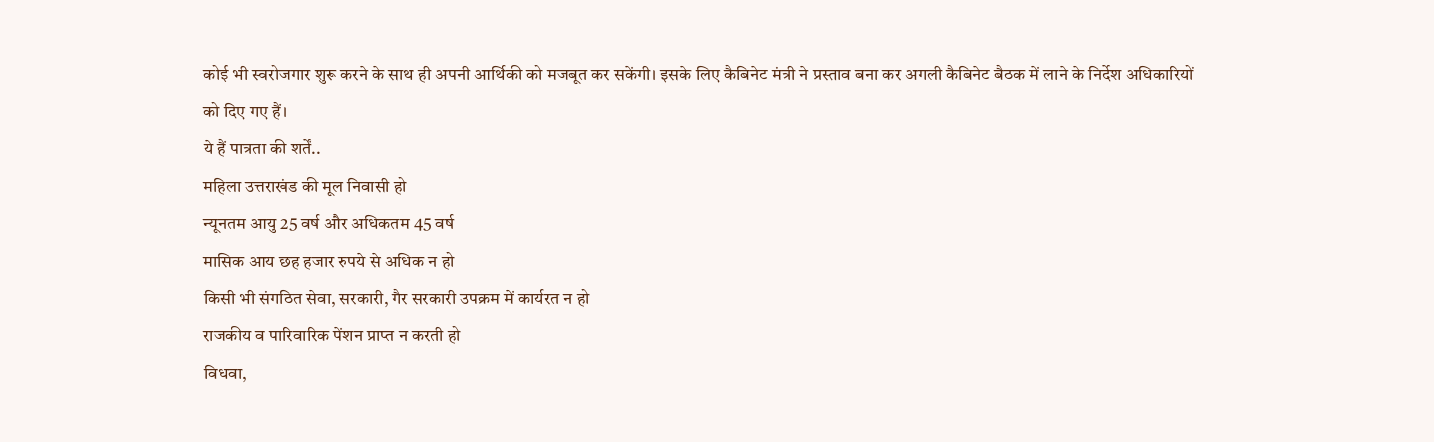कोई भी स्वरोजगार शुरू करने के साथ ही अपनी आर्थिकी को मजबूत कर सकेंगी। इसके लिए कैबिनेट मंत्री ने प्रस्ताव बना कर अगली कैबिनेट बैठक में लाने के निर्देश अधिकारियों को दिए गए हैं।
ये हैं पात्रता की शर्तें..
महिला उत्तराखंड की मूल निवासी हो
न्यूनतम आयु 25 वर्ष और अधिकतम 45 वर्ष
मासिक आय छह हजार रुपये से अधिक न हो
किसी भी संगठित सेवा, सरकारी, गैर सरकारी उपक्रम में कार्यरत न हो
राजकीय व पारिवारिक पेंशन प्राप्त न करती हो
विधवा,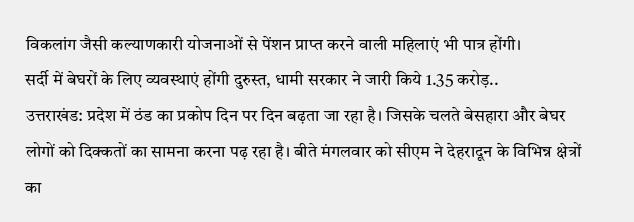विकलांग जैसी कल्याणकारी योजनाओं से पेंशन प्राप्त करने वाली महिलाएं भी पात्र होंगी।
सर्दी में बेघरों के लिए व्यवस्थाएं होंगी दुरुस्त, धामी सरकार ने जारी किये 1.35 करोड़..
उत्तराखंड: प्रदेश में ठंड का प्रकोप दिन पर दिन बढ़ता जा रहा है। जिसके चलते बेसहारा और बेघर लोगों को दिक्कतों का सामना करना पढ़ रहा है। बीते मंगलवार को सीएम ने देहरादून के विभिन्न क्षेत्रों का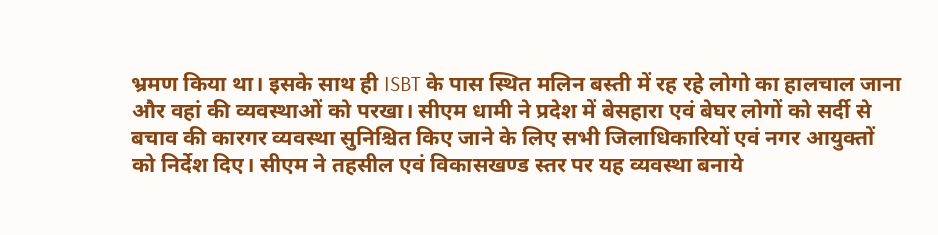भ्रमण किया था। इसके साथ ही ISBT के पास स्थित मलिन बस्ती में रह रहे लोगो का हालचाल जाना और वहां की व्यवस्थाओं को परखा। सीएम धामी ने प्रदेश में बेसहारा एवं बेघर लोगों को सर्दी से बचाव की कारगर व्यवस्था सुनिश्चित किए जाने के लिए सभी जिलाधिकारियों एवं नगर आयुक्तों को निर्देश दिए। सीएम ने तहसील एवं विकासखण्ड स्तर पर यह व्यवस्था बनाये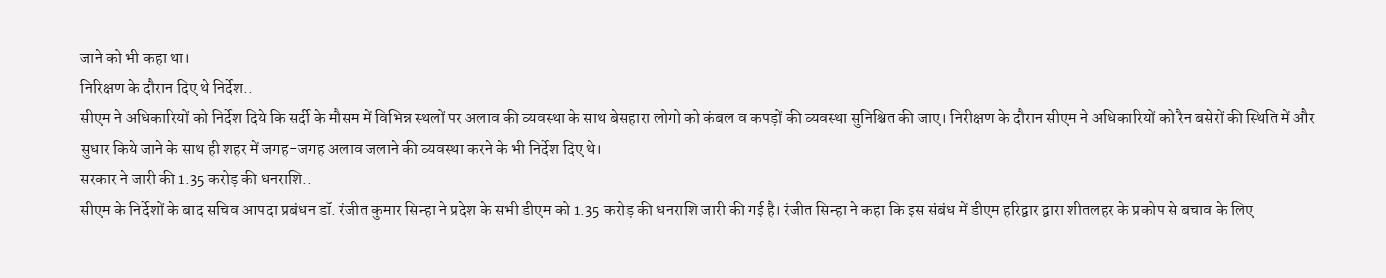जाने को भी कहा था।
निरिक्षण के दौरान दिए थे निर्देश..
सीएम ने अधिकारियों को निर्देश दिये कि सर्दी के मौसम में विभिन्न स्थलों पर अलाव की व्यवस्था के साथ बेसहारा लोगो को कंबल व कपड़ों की व्यवस्था सुनिश्चित की जाए। निरीक्षण के दौरान सीएम ने अधिकारियों को रैन बसेरों की स्थिति में और सुधार किये जाने के साथ ही शहर में जगह-जगह अलाव जलाने की व्यवस्था करने के भी निर्देश दिए थे।
सरकार ने जारी की 1.35 करोड़ की धनराशि..
सीएम के निर्देशों के बाद सचिव आपदा प्रबंधन डॉ. रंजीत कुमार सिन्हा ने प्रदेश के सभी डीएम को 1.35 करोड़ की धनराशि जारी की गई है। रंजीत सिन्हा ने कहा कि इस संबंध में डीएम हरिद्वार द्वारा शीतलहर के प्रकोप से बचाव के लिए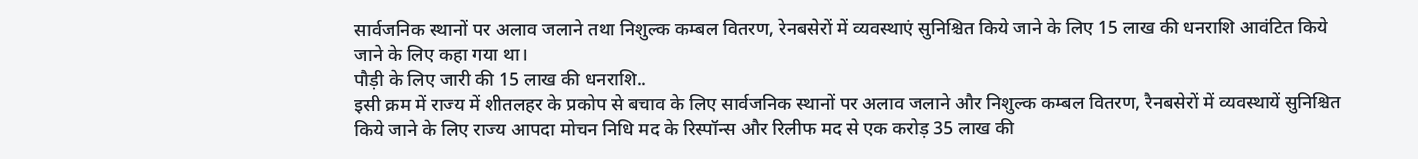सार्वजनिक स्थानों पर अलाव जलाने तथा निशुल्क कम्बल वितरण, रेनबसेरों में व्यवस्थाएं सुनिश्चित किये जाने के लिए 15 लाख की धनराशि आवंटित किये जाने के लिए कहा गया था।
पौड़ी के लिए जारी की 15 लाख की धनराशि..
इसी क्रम में राज्य में शीतलहर के प्रकोप से बचाव के लिए सार्वजनिक स्थानों पर अलाव जलाने और निशुल्क कम्बल वितरण, रैनबसेरों में व्यवस्थायें सुनिश्चित किये जाने के लिए राज्य आपदा मोचन निधि मद के रिस्पॉन्स और रिलीफ मद से एक करोड़ 35 लाख की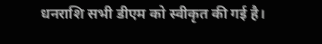धनराशि सभी डीएम को स्वीकृत की गई है।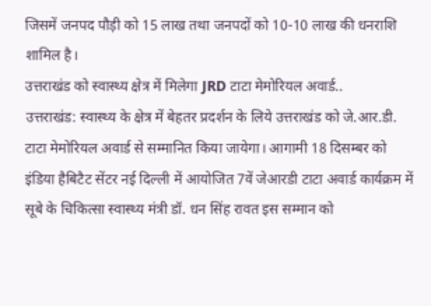जिसमें जनपद पौड़ी को 15 लाख तथा जनपदों को 10-10 लाख की धनराशि शामिल है।
उत्तराखंड को स्वास्थ्य क्षेत्र में मिलेगा JRD टाटा मेमोरियल अवार्ड..
उत्तराखंड: स्वास्थ्य के क्षेत्र में बेहतर प्रदर्शन के लिये उत्तराखंड को जे.आर.डी. टाटा मेमोरियल अवार्ड से सम्मानित किया जायेगा। आगामी 18 दिसम्बर को इंडिया हैबिटैट सेंटर नई दिल्ली में आयोजित 7वें जेआरडी टाटा अवार्ड कार्यक्रम में सूबे के चिकित्सा स्वास्थ्य मंत्री डॉ. धन सिंह रावत इस सम्मान को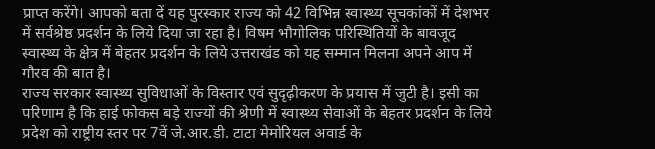प्राप्त करेंगे। आपको बता दें यह पुरस्कार राज्य को 42 विभिन्न स्वास्थ्य सूचकांकों में देशभर में सर्वश्रेष्ठ प्रदर्शन के लिये दिया जा रहा है। विषम भौगोलिक परिस्थितियों के बावजूद स्वास्थ्य के क्षेत्र में बेहतर प्रदर्शन के लिये उत्तराखंड को यह सम्मान मिलना अपने आप में गौरव की बात है।
राज्य सरकार स्वास्थ्य सुविधाओं के विस्तार एवं सुदृढ़ीकरण के प्रयास में जुटी है। इसी का परिणाम है कि हाई फोकस बड़े राज्यों की श्रेणी में स्वास्थ्य सेवाओं के बेहतर प्रदर्शन के लिये प्रदेश को राष्ट्रीय स्तर पर 7वें जे.आर.डी. टाटा मेमोरियल अवार्ड के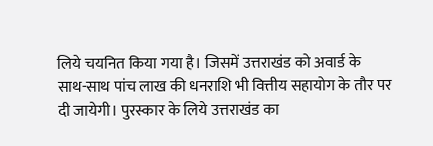लिये चयनित किया गया है। जिसमें उत्तराखंड को अवार्ड के साथ-साथ पांच लाख की धनराशि भी वित्तीय सहायोग के तौर पर दी जायेगी। पुरस्कार के लिये उत्तराखंड का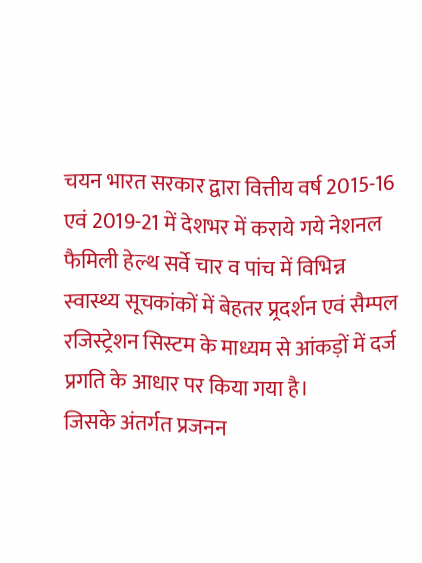चयन भारत सरकार द्वारा वित्तीय वर्ष 2015-16 एवं 2019-21 में देशभर में कराये गये नेशनल फैमिली हेल्थ सर्वे चार व पांच में विभिन्न स्वास्थ्य सूचकांकों में बेहतर प्र्रदर्शन एवं सैम्पल रजिस्ट्रेशन सिस्टम के माध्यम से आंकड़ों में दर्ज प्रगति के आधार पर किया गया है।
जिसके अंतर्गत प्रजनन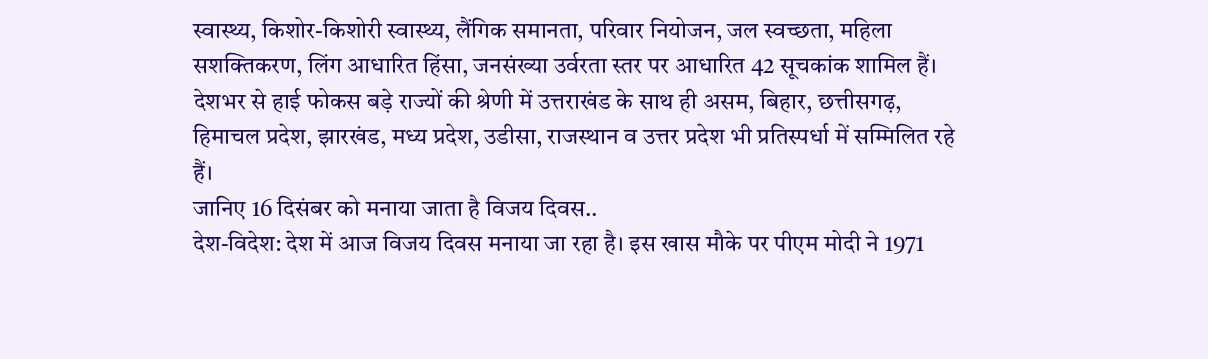स्वास्थ्य, किशोर-किशोरी स्वास्थ्य, लैंगिक समानता, परिवार नियोजन, जल स्वच्छता, महिला सशक्तिकरण, लिंग आधारित हिंसा, जनसंख्या उर्वरता स्तर पर आधारित 42 सूचकांक शामिल हैं। देशभर से हाई फोकस बड़े राज्यों की श्रेणी में उत्तराखंड के साथ ही असम, बिहार, छत्तीसगढ़, हिमाचल प्रदेश, झारखंड, मध्य प्रदेश, उडीसा, राजस्थान व उत्तर प्रदेश भी प्रतिस्पर्धा में सम्मिलित रहे हैं।
जानिए 16 दिसंबर को मनाया जाता है विजय दिवस..
देश-विदेश: देश में आज विजय दिवस मनाया जा रहा है। इस खास मौके पर पीएम मोदी ने 1971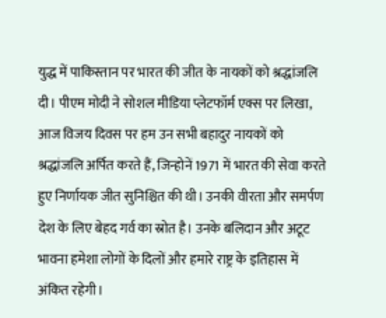युद्ध में पाकिस्तान पर भारत की जीत के नायकों को श्रद्धांजलि दी। पीएम मोदी ने सोशल मीडिया प्लेटफॉर्म एक्स पर लिखा, आज विजय दिवस पर हम उन सभी बहादुर नायकों को श्रद्धांजलि अर्पित करते हैं, जिन्होनें 1971 में भारत की सेवा करते हुए निर्णायक जीत सुनिश्चित की थी। उनकी वीरता और समर्पण देश के लिए बेहद गर्व का स्रोत है। उनके बलिदान और अटूट भावना हमेशा लोगों के दिलों और हमारे राष्ट्र के इतिहास में अंकित रहेगी।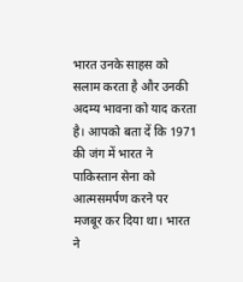भारत उनके साहस को सलाम करता है और उनकी अदम्य भावना को याद करता है। आपको बता दें कि 1971 की जंग में भारत ने पाकिस्तान सेना को आत्मसमर्पण करने पर मजबूर कर दिया था। भारत ने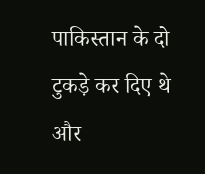पाकिस्तान के दो टुकड़े कर दिए थे और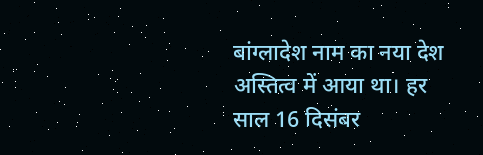बांग्लादेश नाम का नया देश अस्तित्व में आया था। हर साल 16 दिसंबर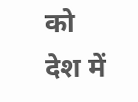को देश में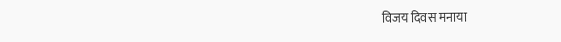विजय दिवस मनाया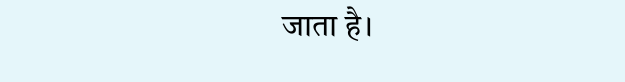जाता है।